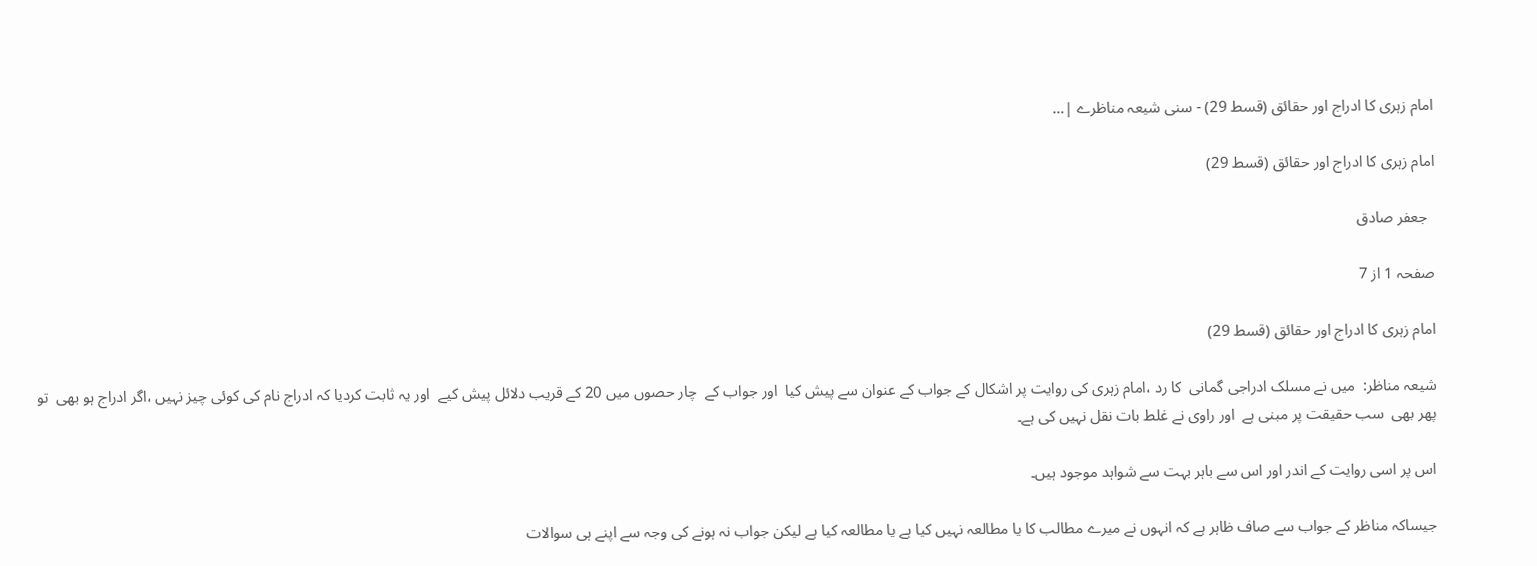امام زہری کا ادراج اور حقائق (قسط 29) - سنی شیعہ مناظرے |…

امام زہری کا ادراج اور حقائق (قسط 29)

  جعفر صادق

صفحہ 1 از 7

امام زہری کا ادراج اور حقائق (قسط 29)

شیعہ مناظر:  میں نے مسلک ادراجی گمانی  کا رد ،امام زہری کی روایت پر اشکال کے جواب کے عنوان سے پیش کیا  اور جواب کے  چار حصوں میں 20 کے قریب دلائل پیش کیے  اور یہ ثابت کردیا کہ ادراج نام کی کوئی چیز نہیں ،اگر ادراج ہو بھی  تو پھر بھی  سب حقیقت پر مبنی ہے  اور راوی نے غلط بات نقل نہیں کی ہے۔

اس پر اسی روایت کے اندر اور اس سے باہر بہت سے شواہد موجود ہیں۔

جیساکہ مناظر کے جواب سے صاف ظاہر ہے کہ انہوں نے میرے مطالب کا یا مطالعہ نہیں کیا ہے یا مطالعہ کیا ہے لیکن جواب نہ ہونے کی وجہ سے اپنے ہی سوالات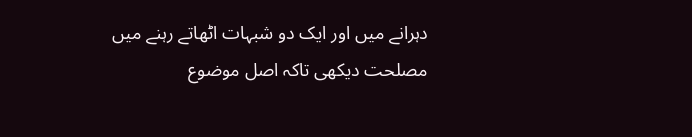دہرانے میں اور ایک دو شبہات اٹھاتے رہنے میں مصلحت دیکھی تاکہ اصل موضوع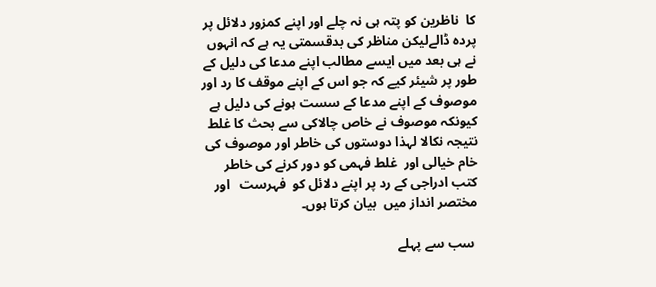کا  ناظرین کو پتہ ہی نہ چلے اور اپنے کمزور دلائل پر پردہ ڈالےلیکن مناظر کی بدقسمتی یہ ہے کہ انہوں نے ہی بعد میں ایسے مطالب اپنے مدعا کی دلیل کے طور پر شیئر کیے کہ جو اس کے اپنے موقف کا رد اور موصوف کے اپنے مدعا کے سست ہونے کی دلیل ہے کیونکہ موصوف نے خاص چالاکی سے بحث کا غلط نتیجہ نکالا لہذا دوستوں کی خاطر اور موصوف کی خام خیالی اور  غلط فہمی کو دور کرنے کی خاطر کتب ادراجی کے رد پر اپنے دلائل کو  فہرست   اور مختصر انداز میں  بیان کرتا ہوں۔

 سب سے پہلے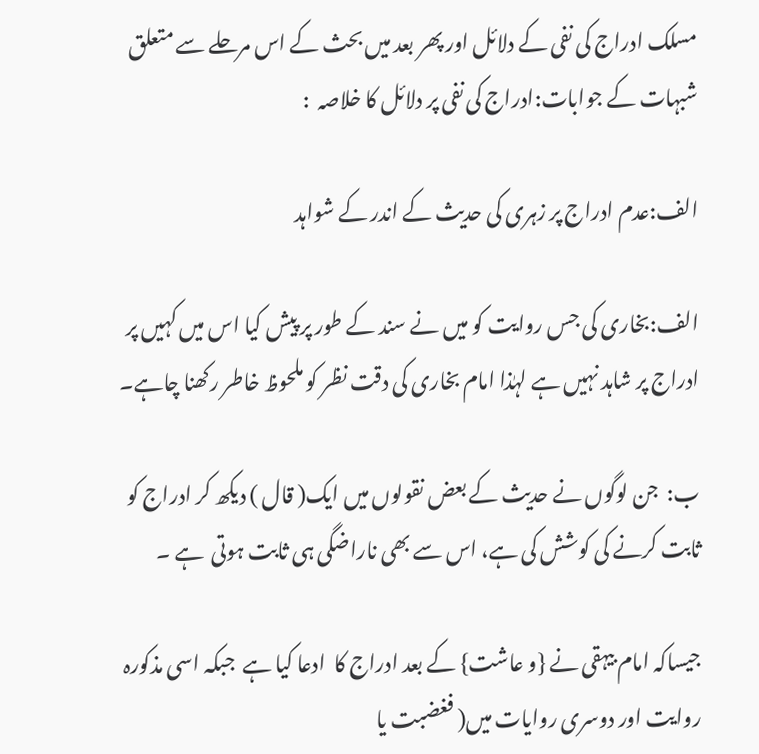مسلک ادراج کی نفی کے دلائل اور پھر بعد میں بحث کے اس مرحلے سے متعلق شبہات کے جوابات:ادراج کی نفی پر دلائل کا خلاصہ  :

الف:عدم ادراج پر زہری کی حدیث کے اندر کے شواہد

الف:بخاری کی جس روایت کو میں نے سند کے طور پر پیش کیا اس میں کہیں پر ادراج پر شاہد نہیں ہے لہٰذا امام بخاری کی دقت نظر کو ملحوظ خاطر رکھنا چاہے۔

ب:  جن لوگوں نے حدیث کے بعض نقولوں میں ایک( قال ) دیکھ کر ادراج کو ثابت کرنے کی کوشش کی ہے، اس سے بھی ناراضگی ہی ثابت ہوتی  ہے ۔

جیساکہ امام بیہقی نے {و عاشت} کے بعد ادراج کا  ادعا کیا ہے  جبکہ اسی مذکورہ روایت اور دوسری روایات میں( فغضبت یا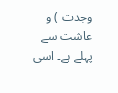وجدت ) و عاشت سے پہلے ہے۔ اسی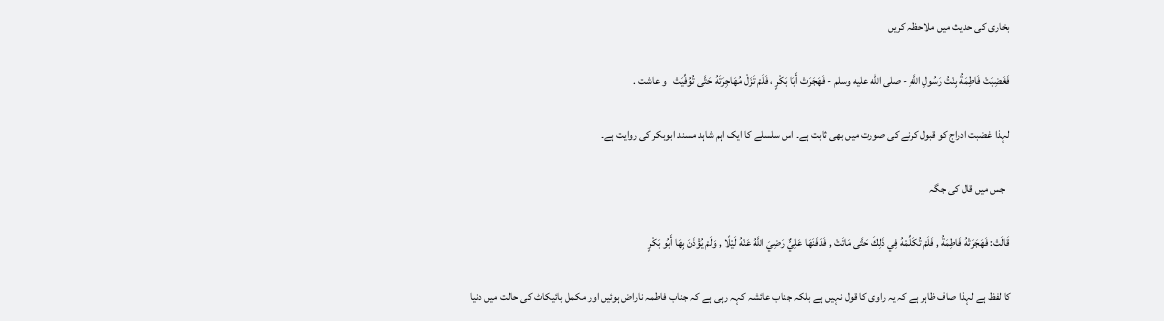بخاری کی حدیث میں ملاحظہ کریں

فَغَضِبَتْ فَاطِمَةُ بِنْتُ رَسُولِ اللَّهِ - صلى الله عليه وسلم - فَهَجَرَتْ أَبَا بَكْرٍ ، فَلَمْ تَزَلْ مُهَاجِرَتَهُ حَتَّى تُوُفِّيَتْ   و عاشت .

لہذا غضبت ادراج کو قبول کرنے کی صورت میں بھی ثابت ہے۔ اس سلسلے کا ایک اہم شاہد مسند ابوبکر کی روایت ہے۔

  جس میں قال کی جگہ

قَالَتْ: فَهَجَرَتْهُ فَاطِمَةُ , فَلَمْ تُكَلِّمْهُ فِي ذَلِكَ حَتَّى مَاتَتْ , فَدَفَنَهَا عَلِيٌّ رَضِيَ اللَّهُ عَنْهُ لَيْلًا , وَلَمْ يُؤْذَنَ بِهَا أَبُو بَكْرٍ

کا لفظ ہے لہذا صاف ظاہر ہے کہ یہ راوی کا قول نہیں ہے بلکہ جناب عائشہ کہہ رہی ہے کہ جناب فاطمہ ناراض ہوئیں اور مکمل بائیکاٹ کی حالت میں دنیا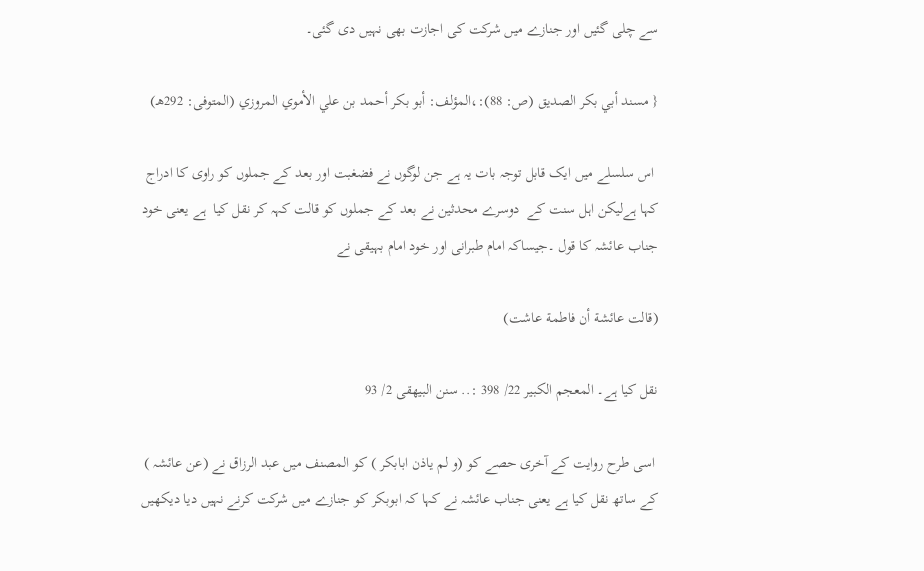سے چلی گئیں اور جنازے میں شرکت کی اجازت بھی نہیں دی گئی۔

{ مسند أبي بكر الصديق (ص: 88):،المؤلف: أبو بكر أحمد بن علي الأموي المروزي (المتوفى: 292هـ)

 اس سلسلے میں ایک قابل توجہ بات یہ ہے جن لوگوں نے فضغبت اور بعد کے جملوں کو راوی کا ادراج کہا ہےلیکن اہل سنت کے  دوسرے محدثین نے بعد کے جملوں کو قالت کہہ کر نقل کیا  ہے یعنی خود جناب عائشہ کا قول ۔جیساکہ امام طبرانی اور خود امام بہیقی نے

(قالت عائشة أن فاطمة عاشت)

نقل کیا ہے۔ المعجم الكبير 22/ 398 :.. سنن البيهقى 2/ 93

 اسی طرح روایت کے آخری حصے کو (و لم یاذن ابابکر ) کو المصنف میں عبد الرزاق نے (عن عائشہ ) کے ساتھ نقل کیا ہے یعنی جناب عائشہ نے کہا کہ ابوبکر کو جنازے میں شرکت کرنے نہیں دیا دیکھیں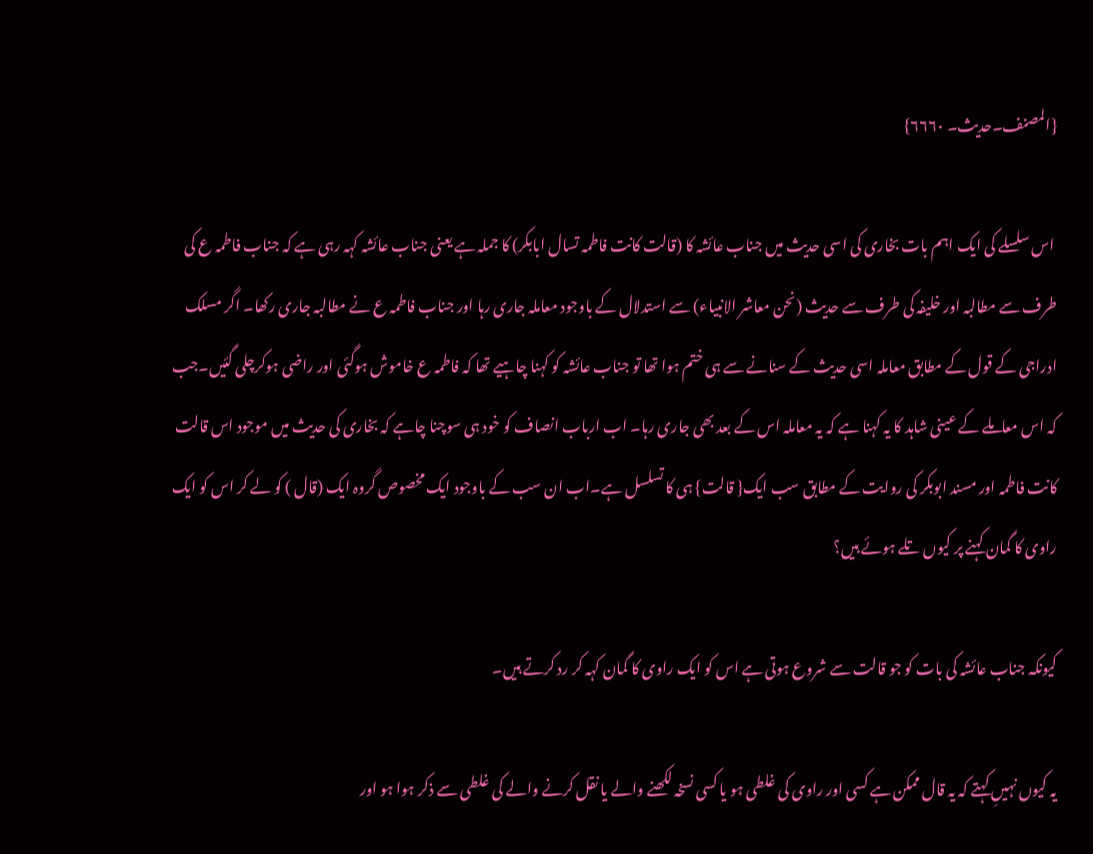{المصنف۔حدیث۔ ۶۶۶۰}

 اس سلسلے کی ایک اہم بات بخاری کی اسی حدیث میں جناب عائشہ کا (قالت کانت فاطمہ تسال ابابکر) کا جملہ ہے یعنی جناب عائشہ کہہ رہی ہے کہ جناب فاطمہ ع کی طرف سے مطالبہ اور خلیفہ کی طرف سے حدیث (نحن معاشر الانبیاء) سے استدلال کے باوجود معاملہ جاری رہا اور جناب فاطمہ ع نے مطالبہ جاری رکھا۔ اگر مسلک ادراجی کے قول کے مطابق معاملہ اسی حدیث کے سنانے سے ہی ختم ہوا تھا تو جناب عائشہ کو کہنا چاہیے تھا کہ فاطمہ ع خاموش ہوگئی اور راضی ہوکرچلی گئیں۔جب کہ اس معاملے کے عینی شاہد کا یہ کہنا ہے کہ یہ معاملہ اس کے بعد بھی جاری رہا۔ اب ارباب انصاف کو خود ہی سوچنا چاہے کہ بخاری کی حدیث میں موجود اس قالت کانت فاطمہ اور مسند ابوبکر کی روایت کے مطابق سب ایک{ قالت} ہی کا تسلسل ہے۔اب ان سب کے باوجود ایک مخصوص گروہ ایک (قال ) کو لے کر اس کو ایک راوی کا گمان کہنے پر کیوں تلے ہوئے ہیں؟

کیونکہ جناب عائشہ کی بات کو جو قالت سے شروع ہوتی ہے اس کو ایک راوی کا گمان کہہ کر رد کرتے ہیں۔

یہ کیوں نہیںِ کہتے کہ یہ قال ممکن ہے کسی اور راوی کی غلطی ہو یا کسی نسخہ لکھنے والے یا نقل کرنے والے کی غلطی سے ذکر ہوا ہو اور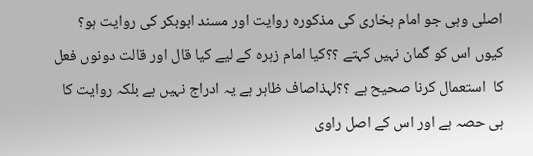اصلی وہی جو امام بخاری کی مذکورہ روایت اور مسند ابوبکر کی روایت ہو؟ کیوں اس کو گمان نہیں کہتے ؟؟کیا امام زہرہ کے لیے کیا قال اور قالت دونوں فعل کا  استعمال کرنا صحیح ہے ؟؟لہذاصاف ظاہر ہے یہ ادراج نہیں ہے بلکہ روایت کا ہی حصہ ہے اور اس کے اصل راوی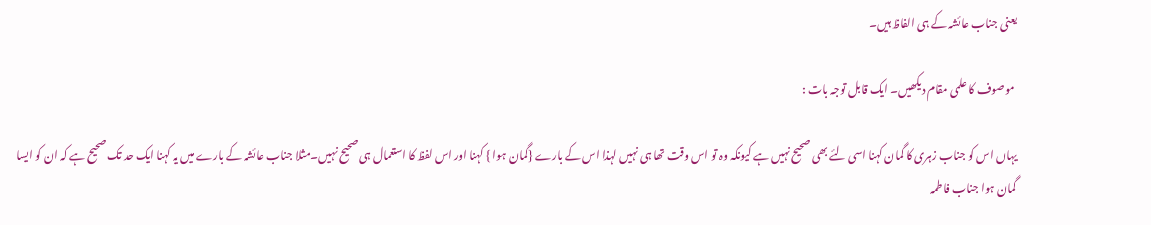یعنی جناب عائشہ کے ہی الفاظ ہیں۔

 موصوف کا علمی مقام دیکھیں۔ ایک قابل توجہ بات :

یہاں اس کو جناب زہری کا گمان کہنا اسی لئے بھی صحیح نہیں ہے کیونکہ وہ تو اس وقت تھا ہی نہیں لہذا اس کے بارے {گمان ہوا } کہنا اور اس لفظ کا استعمال ہی صحیح نہیں۔مثلا جناب عائشہ کے بارے میں یہ کہنا ایک حد تک صحیح ہے کہ ان کو ایسا گمان ہوا جناب فاطمہ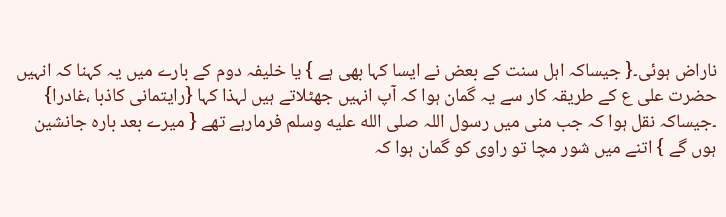ناراض ہوئی۔{ جیساکہ اہل سنت کے بعض نے ایسا کہا بھی ہے } یا خلیفہ دوم کے بارے میں یہ کہنا کہ انہیں حضرت علی ع کے طریقہ کار سے یہ گمان ہوا کہ آپ انہیں جھٹلاتے ہیں لہذا کہا {رایتمانی کاذبا ،غادرا} ۔جیساکہ نقل ہوا کہ جب منی میں رسول اللہ صلى الله عليه وسلم فرمارہے تھے { میرے بعد بارہ جانشین ہوں گے } اتنے میں شور مچا تو راوی کو گمان ہوا کہ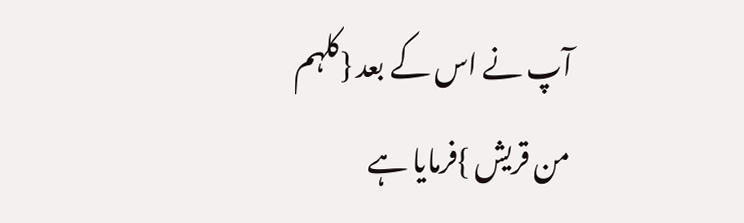آپ نے اس کے بعد {کلہم من قریش }فرمایا ہے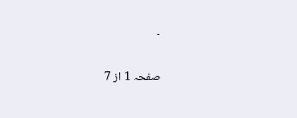۔

صفحہ 1 از 7